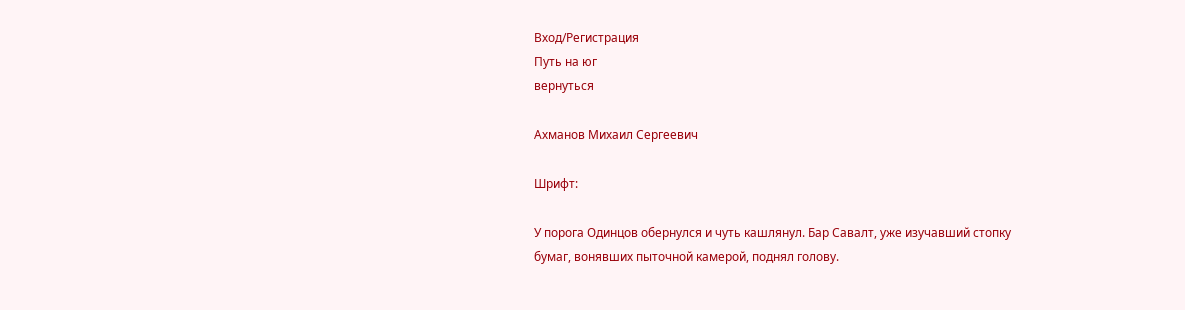Вход/Регистрация
Путь на юг
вернуться

Ахманов Михаил Сергеевич

Шрифт:

У порога Одинцов обернулся и чуть кашлянул. Бар Савалт, уже изучавший стопку бумаг, вонявших пыточной камерой, поднял голову.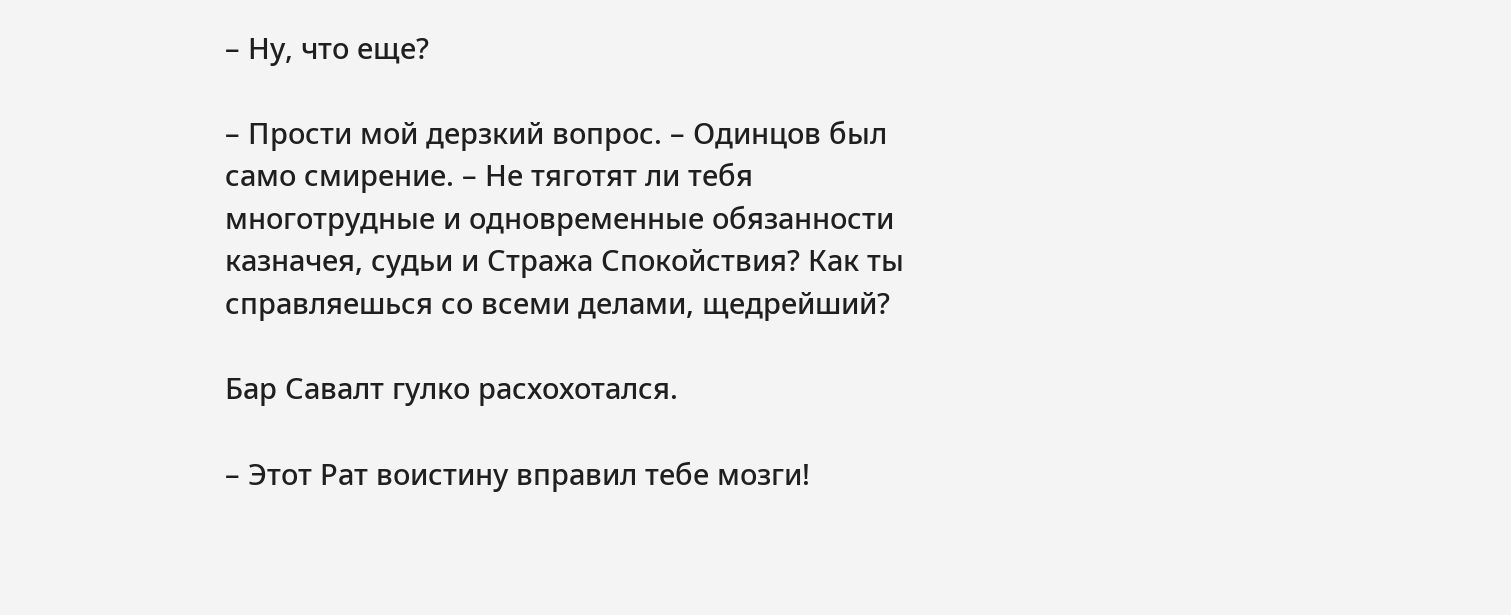– Ну, что еще?

– Прости мой дерзкий вопрос. – Одинцов был само смирение. – Не тяготят ли тебя многотрудные и одновременные обязанности казначея, судьи и Стража Спокойствия? Как ты справляешься со всеми делами, щедрейший?

Бар Савалт гулко расхохотался.

– Этот Рат воистину вправил тебе мозги!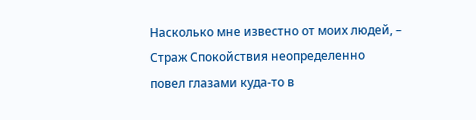Насколько мне известно от моих людей, – Страж Спокойствия неопределенно повел глазами куда-то в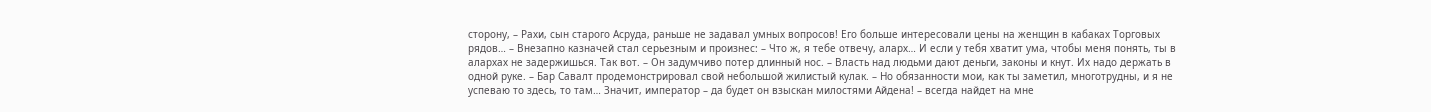сторону, – Рахи, сын старого Асруда, раньше не задавал умных вопросов! Его больше интересовали цены на женщин в кабаках Торговых рядов… – Внезапно казначей стал серьезным и произнес: – Что ж, я тебе отвечу, аларх… И если у тебя хватит ума, чтобы меня понять, ты в алархах не задержишься. Так вот. – Он задумчиво потер длинный нос. – Власть над людьми дают деньги, законы и кнут. Их надо держать в одной руке. – Бар Савалт продемонстрировал свой небольшой жилистый кулак. – Но обязанности мои, как ты заметил, многотрудны, и я не успеваю то здесь, то там… Значит, император – да будет он взыскан милостями Айдена! – всегда найдет на мне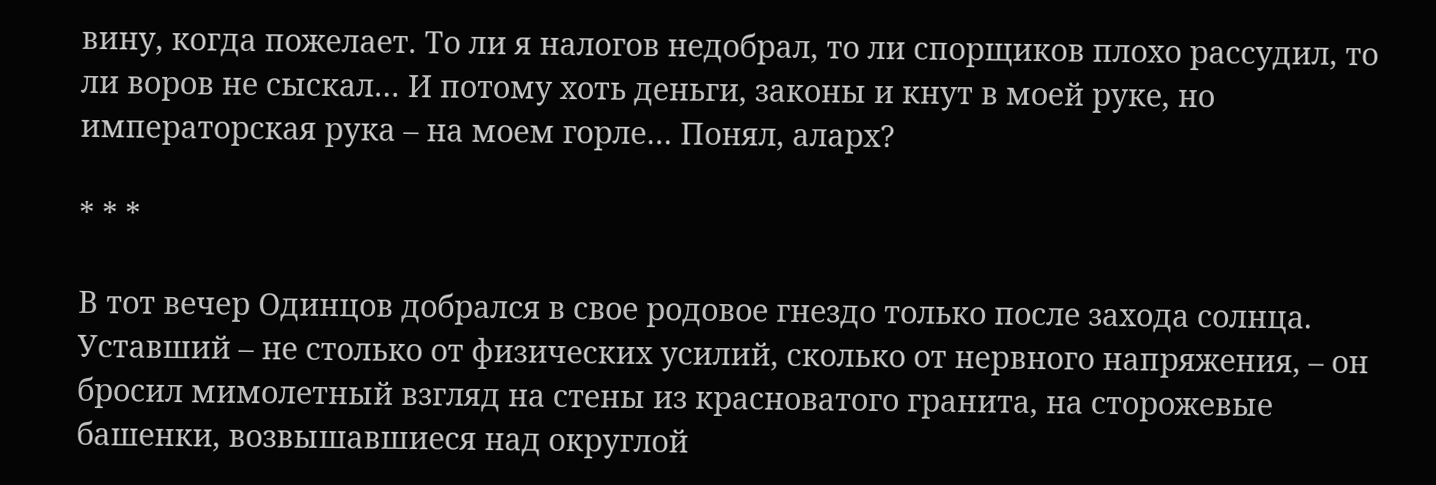вину, когда пожелает. То ли я налогов недобрал, то ли спорщиков плохо рассудил, то ли воров не сыскал… И потому хоть деньги, законы и кнут в моей руке, но императорская рука – на моем горле… Понял, аларх?

* * *

В тот вечер Одинцов добрался в свое родовое гнездо только после захода солнца. Уставший – не столько от физических усилий, сколько от нервного напряжения, – он бросил мимолетный взгляд на стены из красноватого гранита, на сторожевые башенки, возвышавшиеся над округлой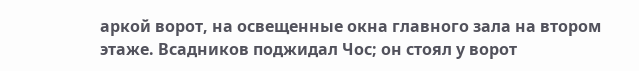аркой ворот, на освещенные окна главного зала на втором этаже. Всадников поджидал Чос; он стоял у ворот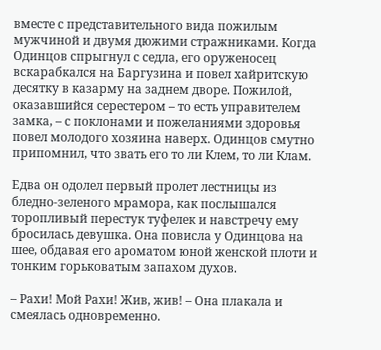вместе с представительного вида пожилым мужчиной и двумя дюжими стражниками. Когда Одинцов спрыгнул с седла, его оруженосец вскарабкался на Баргузина и повел хайритскую десятку в казарму на заднем дворе. Пожилой, оказавшийся серестером – то есть управителем замка, – с поклонами и пожеланиями здоровья повел молодого хозяина наверх. Одинцов смутно припомнил, что звать его то ли Клем, то ли Клам.

Едва он одолел первый пролет лестницы из бледно-зеленого мрамора, как послышался торопливый перестук туфелек и навстречу ему бросилась девушка. Она повисла у Одинцова на шее, обдавая его ароматом юной женской плоти и тонким горьковатым запахом духов.

– Рахи! Мой Рахи! Жив, жив! – Она плакала и смеялась одновременно.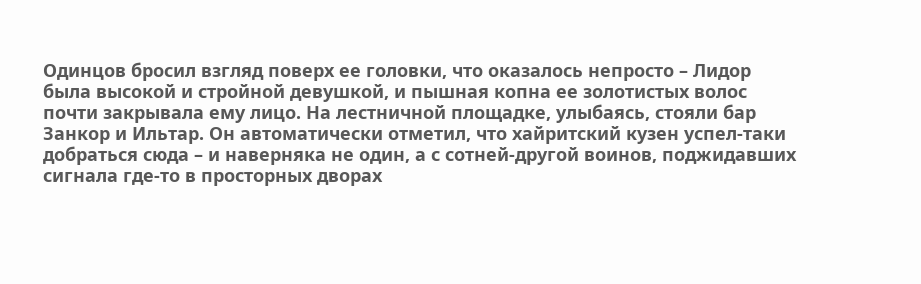Одинцов бросил взгляд поверх ее головки, что оказалось непросто – Лидор была высокой и стройной девушкой, и пышная копна ее золотистых волос почти закрывала ему лицо. На лестничной площадке, улыбаясь, стояли бар Занкор и Ильтар. Он автоматически отметил, что хайритский кузен успел-таки добраться сюда – и наверняка не один, а с сотней-другой воинов, поджидавших сигнала где-то в просторных дворах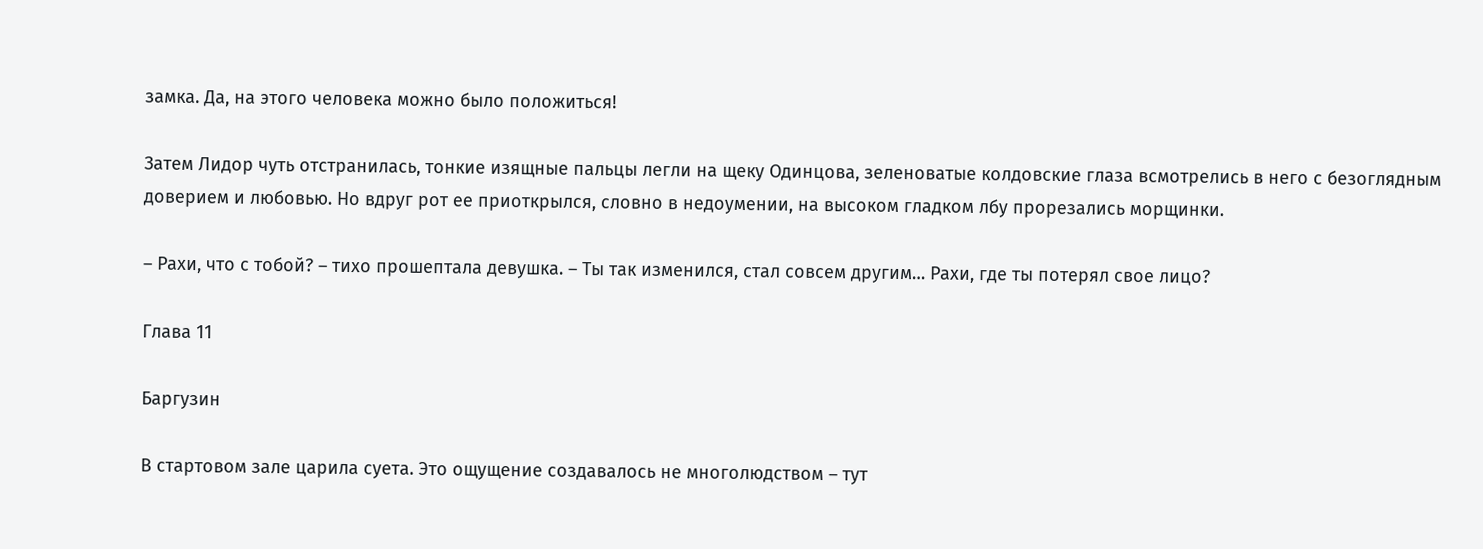замка. Да, на этого человека можно было положиться!

Затем Лидор чуть отстранилась, тонкие изящные пальцы легли на щеку Одинцова, зеленоватые колдовские глаза всмотрелись в него с безоглядным доверием и любовью. Но вдруг рот ее приоткрылся, словно в недоумении, на высоком гладком лбу прорезались морщинки.

– Рахи, что с тобой? – тихо прошептала девушка. – Ты так изменился, стал совсем другим… Рахи, где ты потерял свое лицо?

Глава 11

Баргузин

В стартовом зале царила суета. Это ощущение создавалось не многолюдством – тут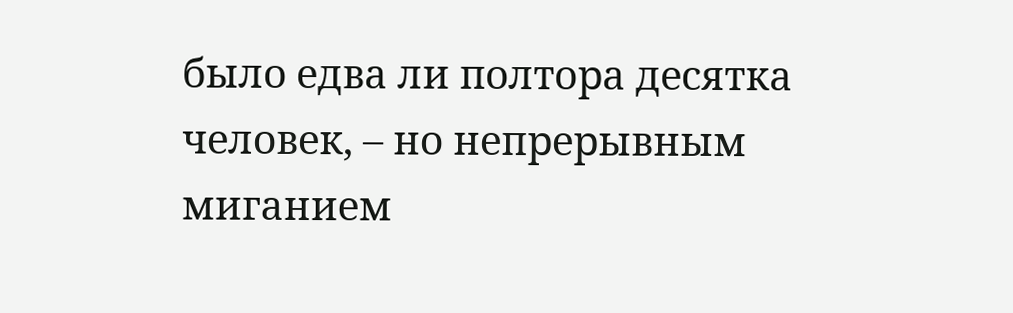было едва ли полтора десятка человек, – но непрерывным миганием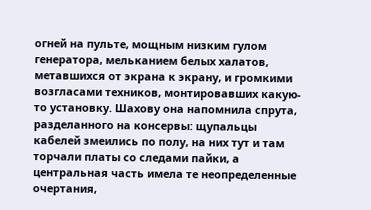огней на пульте, мощным низким гулом генератора, мельканием белых халатов, метавшихся от экрана к экрану, и громкими возгласами техников, монтировавших какую-то установку. Шахову она напомнила спрута, разделанного на консервы: щупальцы кабелей змеились по полу, на них тут и там торчали платы со следами пайки, а центральная часть имела те неопределенные очертания,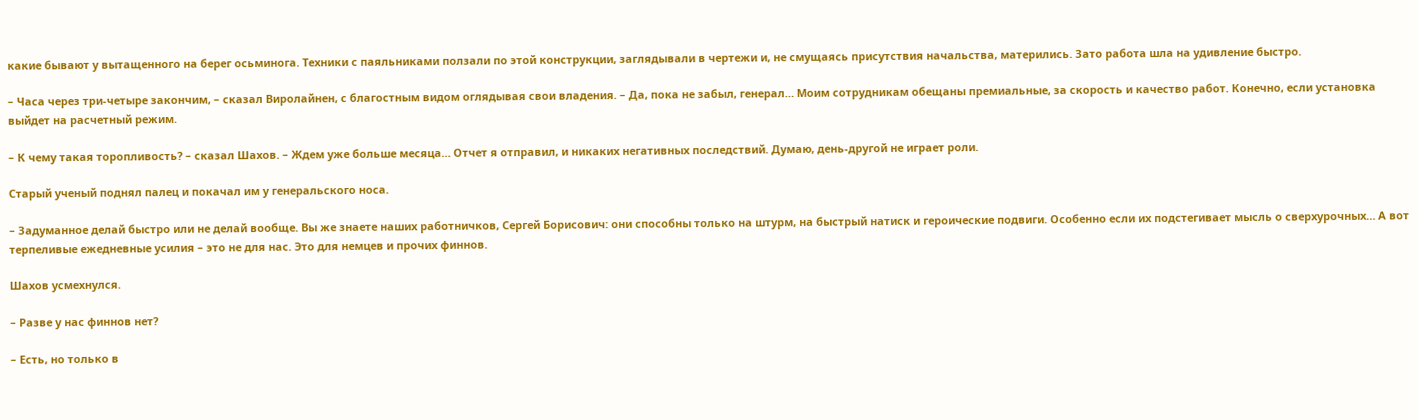какие бывают у вытащенного на берег осьминога. Техники с паяльниками ползали по этой конструкции, заглядывали в чертежи и, не смущаясь присутствия начальства, матерились. Зато работа шла на удивление быстро.

– Часа через три-четыре закончим, – сказал Виролайнен, с благостным видом оглядывая свои владения. – Да, пока не забыл, генерал… Моим сотрудникам обещаны премиальные, за скорость и качество работ. Конечно, если установка выйдет на расчетный режим.

– К чему такая торопливость? – сказал Шахов. – Ждем уже больше месяца… Отчет я отправил, и никаких негативных последствий. Думаю, день-другой не играет роли.

Старый ученый поднял палец и покачал им у генеральского носа.

– Задуманное делай быстро или не делай вообще. Вы же знаете наших работничков, Сергей Борисович: они способны только на штурм, на быстрый натиск и героические подвиги. Особенно если их подстегивает мысль о сверхурочных… А вот терпеливые ежедневные усилия – это не для нас. Это для немцев и прочих финнов.

Шахов усмехнулся.

– Разве у нас финнов нет?

– Есть, но только в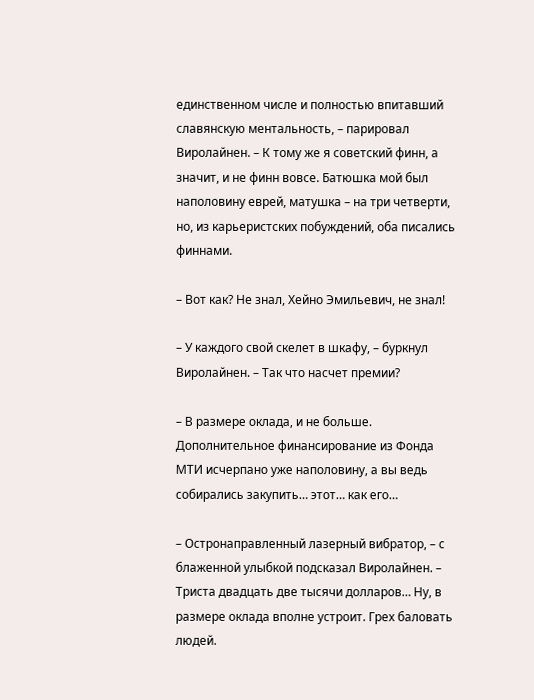единственном числе и полностью впитавший славянскую ментальность, – парировал Виролайнен. – К тому же я советский финн, а значит, и не финн вовсе. Батюшка мой был наполовину еврей, матушка – на три четверти, но, из карьеристских побуждений, оба писались финнами.

– Вот как? Не знал, Хейно Эмильевич, не знал!

– У каждого свой скелет в шкафу, – буркнул Виролайнен. – Так что насчет премии?

– В размере оклада, и не больше. Дополнительное финансирование из Фонда МТИ исчерпано уже наполовину, а вы ведь собирались закупить… этот… как его…

– Остронаправленный лазерный вибратор, – с блаженной улыбкой подсказал Виролайнен. – Триста двадцать две тысячи долларов… Ну, в размере оклада вполне устроит. Грех баловать людей.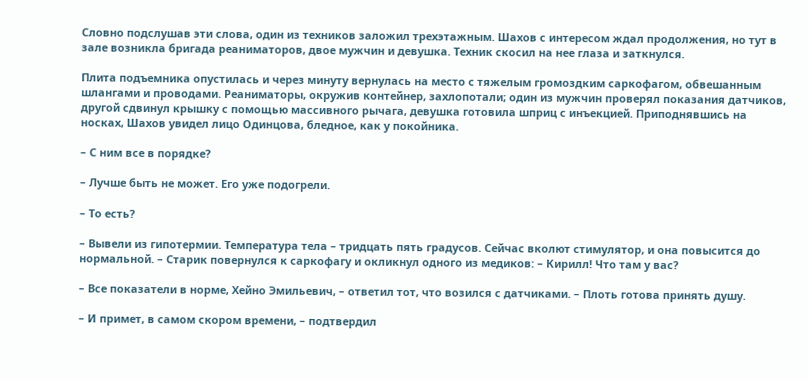Словно подслушав эти слова, один из техников заложил трехэтажным. Шахов с интересом ждал продолжения, но тут в зале возникла бригада реаниматоров, двое мужчин и девушка. Техник скосил на нее глаза и заткнулся.

Плита подъемника опустилась и через минуту вернулась на место с тяжелым громоздким саркофагом, обвешанным шлангами и проводами. Реаниматоры, окружив контейнер, захлопотали; один из мужчин проверял показания датчиков, другой сдвинул крышку с помощью массивного рычага, девушка готовила шприц с инъекцией. Приподнявшись на носках, Шахов увидел лицо Одинцова, бледное, как у покойника.

– С ним все в порядке?

– Лучше быть не может. Его уже подогрели.

– То есть?

– Вывели из гипотермии. Температура тела – тридцать пять градусов. Сейчас вколют стимулятор, и она повысится до нормальной. – Старик повернулся к саркофагу и окликнул одного из медиков: – Кирилл! Что там у вас?

– Все показатели в норме, Хейно Эмильевич, – ответил тот, что возился с датчиками. – Плоть готова принять душу.

– И примет, в самом скором времени, – подтвердил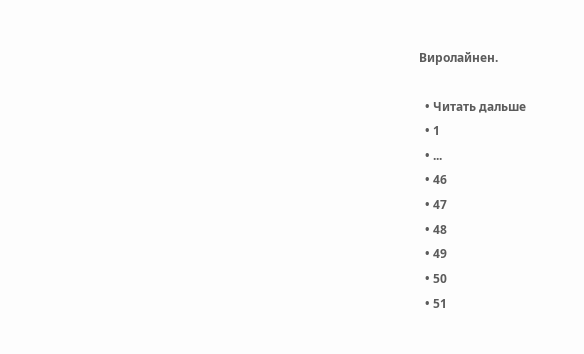Виролайнен.

  • Читать дальше
  • 1
  • ...
  • 46
  • 47
  • 48
  • 49
  • 50
  • 51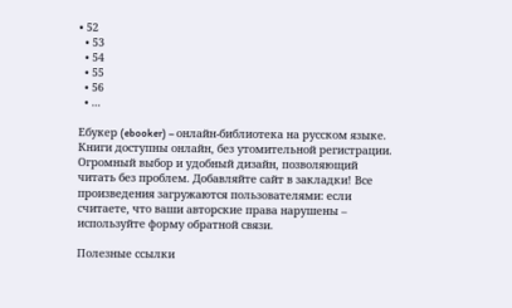• 52
  • 53
  • 54
  • 55
  • 56
  • ...

Ебукер (ebooker) – онлайн-библиотека на русском языке. Книги доступны онлайн, без утомительной регистрации. Огромный выбор и удобный дизайн, позволяющий читать без проблем. Добавляйте сайт в закладки! Все произведения загружаются пользователями: если считаете, что ваши авторские права нарушены – используйте форму обратной связи.

Полезные ссылки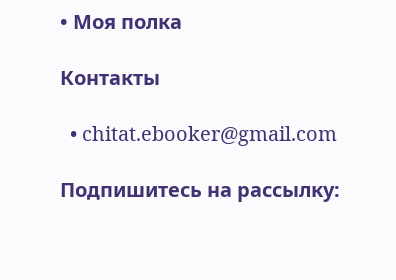• Моя полка

Контакты

  • chitat.ebooker@gmail.com

Подпишитесь на рассылку: